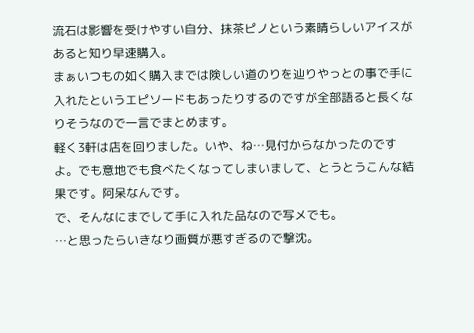流石は影響を受けやすい自分、抹茶ピノという素晴らしいアイスがあると知り早速購入。
まぁいつもの如く購入までは険しい道のりを辿りやっとの事で手に入れたというエピソードもあったりするのですが全部語ると長くなりそうなので一言でまとめます。
軽く3軒は店を回りました。いや、ね…見付からなかったのですよ。でも意地でも食べたくなってしまいまして、とうとうこんな結果です。阿呆なんです。
で、そんなにまでして手に入れた品なので写メでも。
…と思ったらいきなり画質が悪すぎるので撃沈。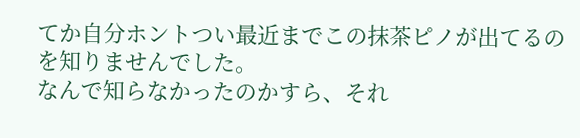てか自分ホントつい最近までこの抹茶ピノが出てるのを知りませんでした。
なんで知らなかったのかすら、それ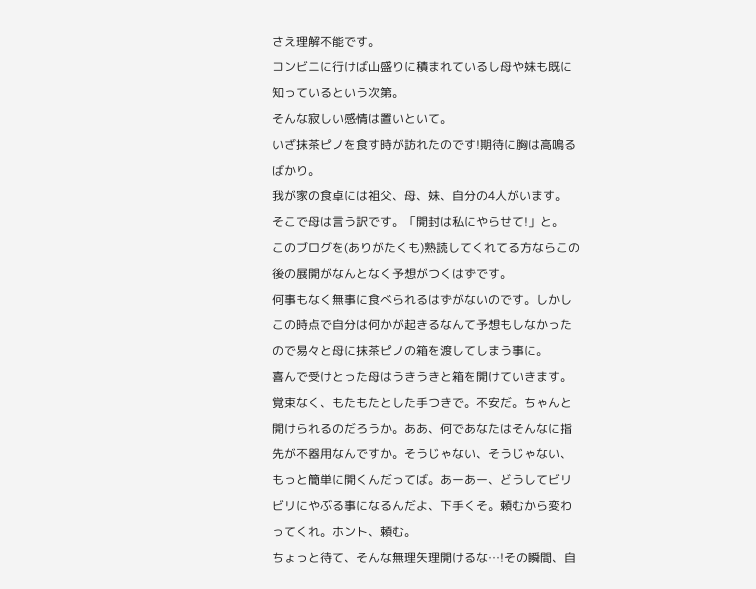さえ理解不能です。
コンビニに行けば山盛りに積まれているし母や妹も既に知っているという次第。
そんな寂しい感情は置いといて。
いざ抹茶ピノを食す時が訪れたのです!期待に胸は高鳴るばかり。
我が家の食卓には祖父、母、妹、自分の4人がいます。
そこで母は言う訳です。「開封は私にやらせて!」と。
このブログを(ありがたくも)熟読してくれてる方ならこの後の展開がなんとなく予想がつくはずです。
何事もなく無事に食べられるはずがないのです。しかしこの時点で自分は何かが起きるなんて予想もしなかったので易々と母に抹茶ピノの箱を渡してしまう事に。
喜んで受けとった母はうきうきと箱を開けていきます。
覚束なく、もたもたとした手つきで。不安だ。ちゃんと開けられるのだろうか。ああ、何であなたはそんなに指先が不器用なんですか。そうじゃない、そうじゃない、もっと簡単に開くんだってば。あーあー、どうしてビリビリにやぶる事になるんだよ、下手くそ。頼むから変わってくれ。ホント、頼む。
ちょっと待て、そんな無理矢理開けるな…!その瞬間、自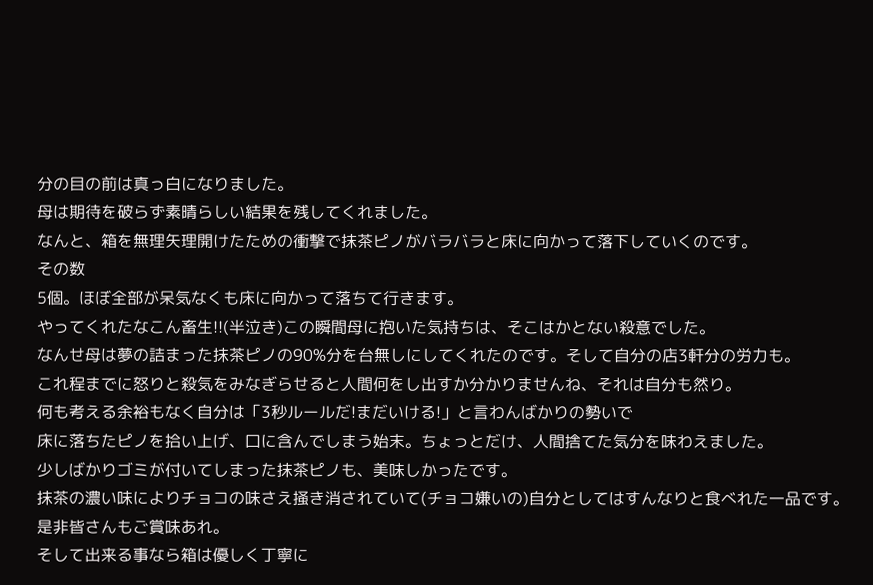分の目の前は真っ白になりました。
母は期待を破らず素晴らしい結果を残してくれました。
なんと、箱を無理矢理開けたための衝撃で抹茶ピノがバラバラと床に向かって落下していくのです。
その数
5個。ほぼ全部が呆気なくも床に向かって落ちて行きます。
やってくれたなこん畜生!!(半泣き)この瞬間母に抱いた気持ちは、そこはかとない殺意でした。
なんせ母は夢の詰まった抹茶ピノの90%分を台無しにしてくれたのです。そして自分の店3軒分の労力も。
これ程までに怒りと殺気をみなぎらせると人間何をし出すか分かりませんね、それは自分も然り。
何も考える余裕もなく自分は「3秒ルールだ!まだいける!」と言わんばかりの勢いで
床に落ちたピノを拾い上げ、口に含んでしまう始末。ちょっとだけ、人間捨てた気分を味わえました。
少しばかりゴミが付いてしまった抹茶ピノも、美味しかったです。
抹茶の濃い味によりチョコの味さえ掻き消されていて(チョコ嫌いの)自分としてはすんなりと食べれた一品です。
是非皆さんもご賞味あれ。
そして出来る事なら箱は優しく丁寧に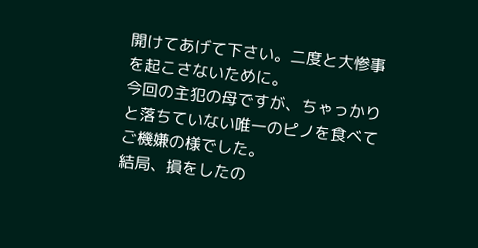開けてあげて下さい。二度と大惨事を起こさないために。
今回の主犯の母ですが、ちゃっかりと落ちていない唯一のピノを食べてご機嫌の様でした。
結局、損をしたの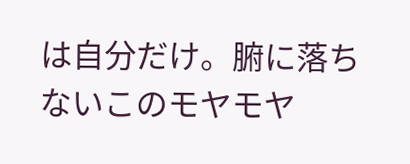は自分だけ。腑に落ちないこのモヤモヤ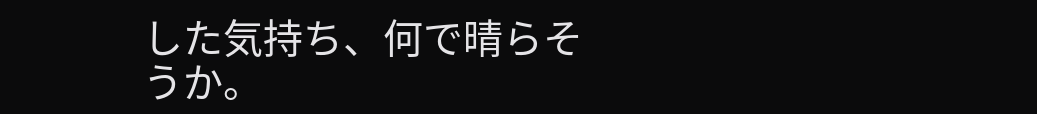した気持ち、何で晴らそうか。